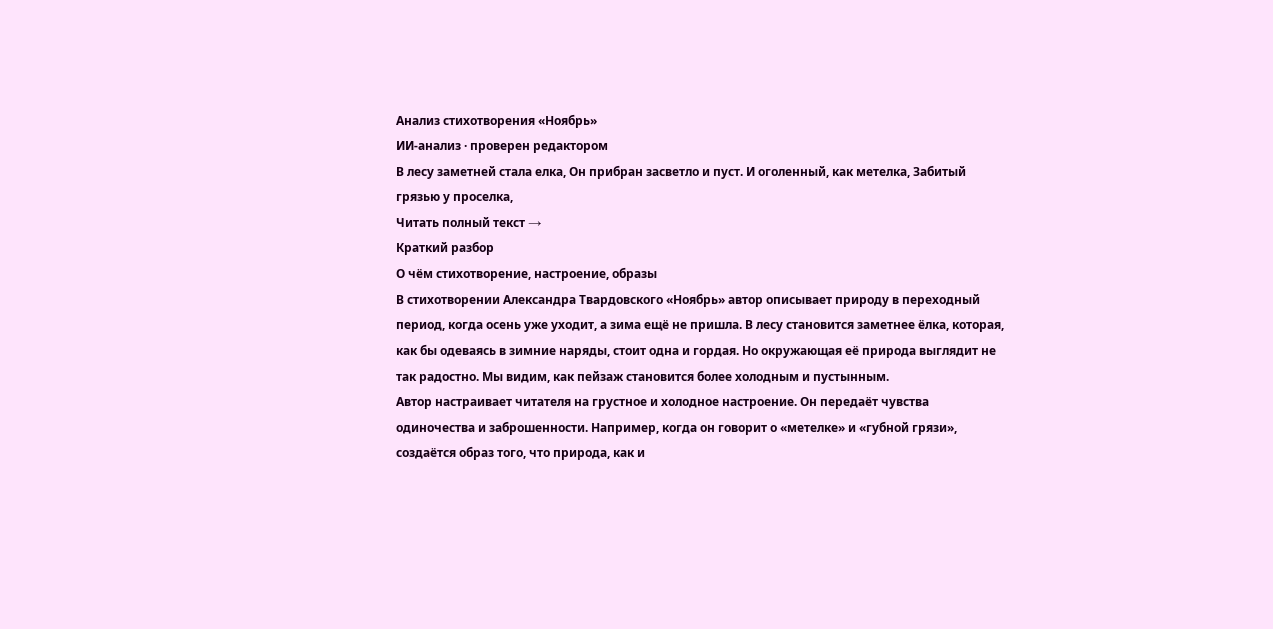Анализ стихотворения «Ноябрь»
ИИ-анализ · проверен редактором
В лесу заметней стала елка, Он прибран засветло и пуст. И оголенный, как метелка, Забитый грязью у проселка,
Читать полный текст →
Краткий разбор
О чём стихотворение, настроение, образы
В стихотворении Александра Твардовского «Ноябрь» автор описывает природу в переходный период, когда осень уже уходит, а зима ещё не пришла. В лесу становится заметнее ёлка, которая, как бы одеваясь в зимние наряды, стоит одна и гордая. Но окружающая её природа выглядит не так радостно. Мы видим, как пейзаж становится более холодным и пустынным.
Автор настраивает читателя на грустное и холодное настроение. Он передаёт чувства одиночества и заброшенности. Например, когда он говорит о «метелке» и «губной грязи», создаётся образ того, что природа, как и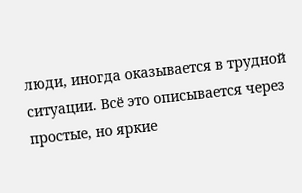люди, иногда оказывается в трудной ситуации. Всё это описывается через простые, но яркие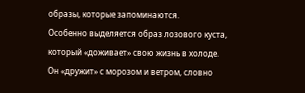образы, которые запоминаются.
Особенно выделяется образ лозового куста, который «доживает» свою жизнь в холоде. Он «дружит» с морозом и ветром, словно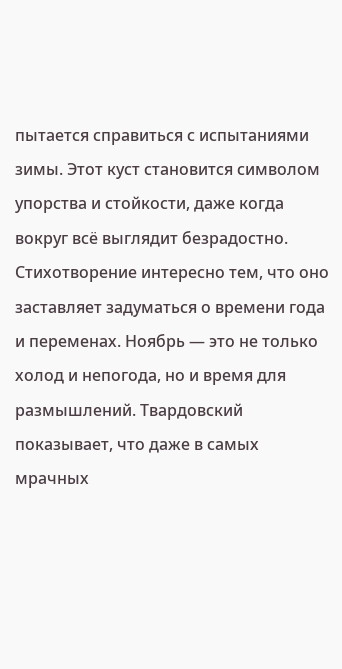пытается справиться с испытаниями зимы. Этот куст становится символом упорства и стойкости, даже когда вокруг всё выглядит безрадостно.
Стихотворение интересно тем, что оно заставляет задуматься о времени года и переменах. Ноябрь — это не только холод и непогода, но и время для размышлений. Твардовский показывает, что даже в самых мрачных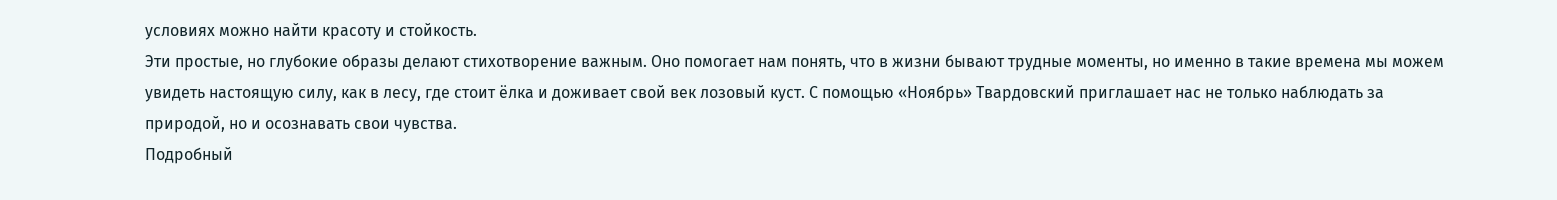условиях можно найти красоту и стойкость.
Эти простые, но глубокие образы делают стихотворение важным. Оно помогает нам понять, что в жизни бывают трудные моменты, но именно в такие времена мы можем увидеть настоящую силу, как в лесу, где стоит ёлка и доживает свой век лозовый куст. С помощью «Ноябрь» Твардовский приглашает нас не только наблюдать за природой, но и осознавать свои чувства.
Подробный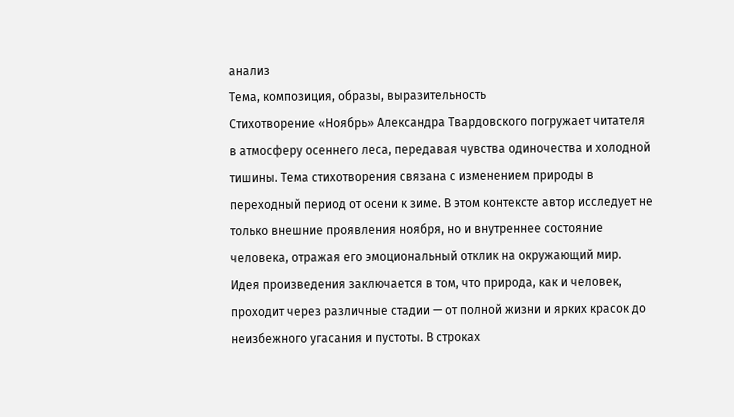анализ
Тема, композиция, образы, выразительность
Стихотворение «Ноябрь» Александра Твардовского погружает читателя в атмосферу осеннего леса, передавая чувства одиночества и холодной тишины. Тема стихотворения связана с изменением природы в переходный период от осени к зиме. В этом контексте автор исследует не только внешние проявления ноября, но и внутреннее состояние человека, отражая его эмоциональный отклик на окружающий мир.
Идея произведения заключается в том, что природа, как и человек, проходит через различные стадии — от полной жизни и ярких красок до неизбежного угасания и пустоты. В строках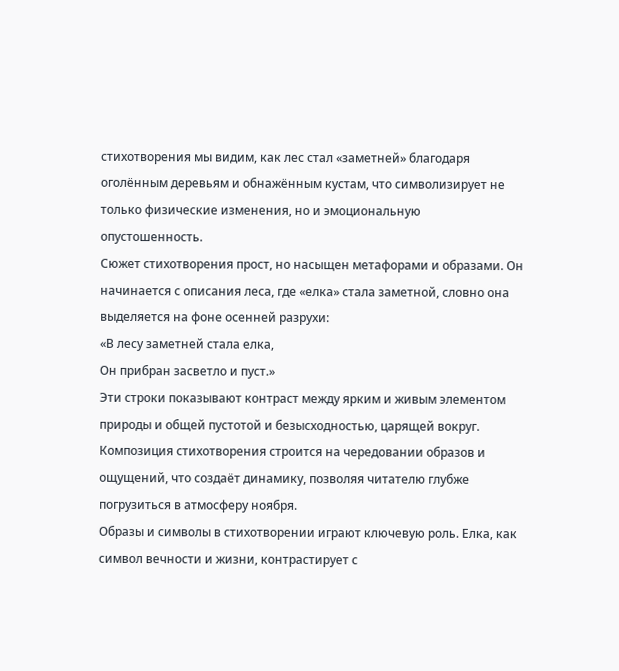стихотворения мы видим, как лес стал «заметней» благодаря оголённым деревьям и обнажённым кустам, что символизирует не только физические изменения, но и эмоциональную опустошенность.
Сюжет стихотворения прост, но насыщен метафорами и образами. Он начинается с описания леса, где «елка» стала заметной, словно она выделяется на фоне осенней разрухи:
«В лесу заметней стала елка,
Он прибран засветло и пуст.»
Эти строки показывают контраст между ярким и живым элементом природы и общей пустотой и безысходностью, царящей вокруг. Композиция стихотворения строится на чередовании образов и ощущений, что создаёт динамику, позволяя читателю глубже погрузиться в атмосферу ноября.
Образы и символы в стихотворении играют ключевую роль. Елка, как символ вечности и жизни, контрастирует с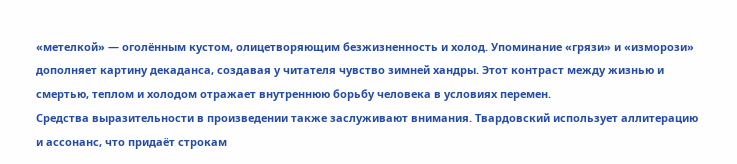«метелкой» — оголённым кустом, олицетворяющим безжизненность и холод. Упоминание «грязи» и «изморози» дополняет картину декаданса, создавая у читателя чувство зимней хандры. Этот контраст между жизнью и смертью, теплом и холодом отражает внутреннюю борьбу человека в условиях перемен.
Средства выразительности в произведении также заслуживают внимания. Твардовский использует аллитерацию и ассонанс, что придаёт строкам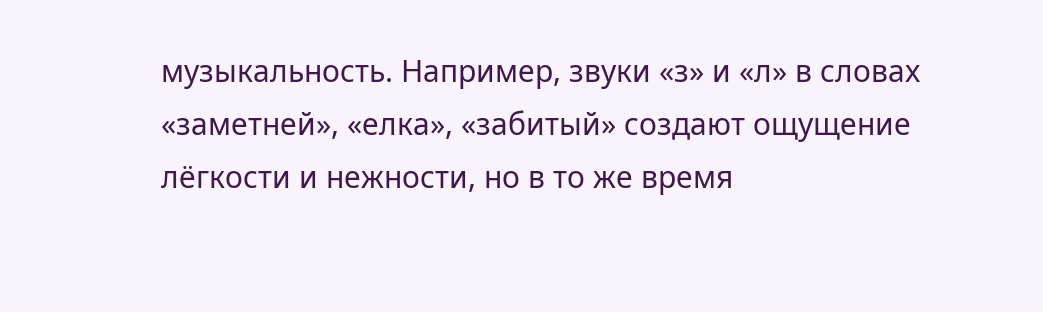музыкальность. Например, звуки «з» и «л» в словах «заметней», «елка», «забитый» создают ощущение лёгкости и нежности, но в то же время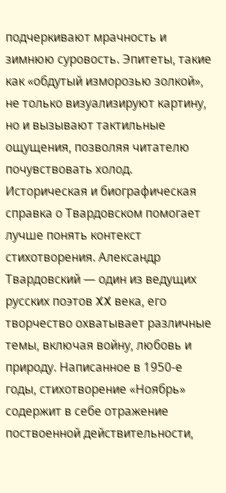подчеркивают мрачность и зимнюю суровость. Эпитеты, такие как «обдутый изморозью золкой», не только визуализируют картину, но и вызывают тактильные ощущения, позволяя читателю почувствовать холод.
Историческая и биографическая справка о Твардовском помогает лучше понять контекст стихотворения. Александр Твардовский — один из ведущих русских поэтов XX века, его творчество охватывает различные темы, включая войну, любовь и природу. Написанное в 1950-е годы, стихотворение «Ноябрь» содержит в себе отражение поствоенной действительности,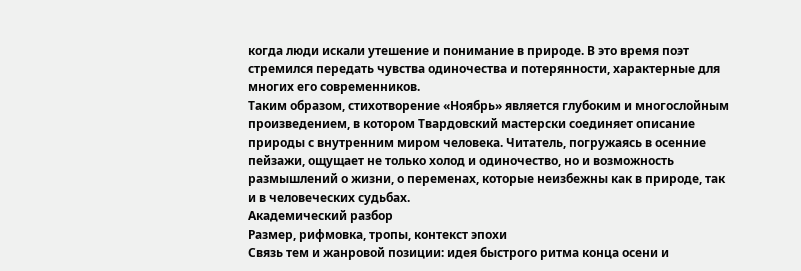когда люди искали утешение и понимание в природе. В это время поэт стремился передать чувства одиночества и потерянности, характерные для многих его современников.
Таким образом, стихотворение «Ноябрь» является глубоким и многослойным произведением, в котором Твардовский мастерски соединяет описание природы с внутренним миром человека. Читатель, погружаясь в осенние пейзажи, ощущает не только холод и одиночество, но и возможность размышлений о жизни, о переменах, которые неизбежны как в природе, так и в человеческих судьбах.
Академический разбор
Размер, рифмовка, тропы, контекст эпохи
Связь тем и жанровой позиции: идея быстрого ритма конца осени и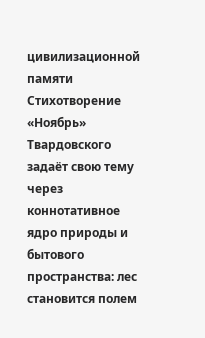цивилизационной памяти
Стихотворение «Ноябрь» Твардовского задаёт свою тему через коннотативное ядро природы и бытового пространства: лес становится полем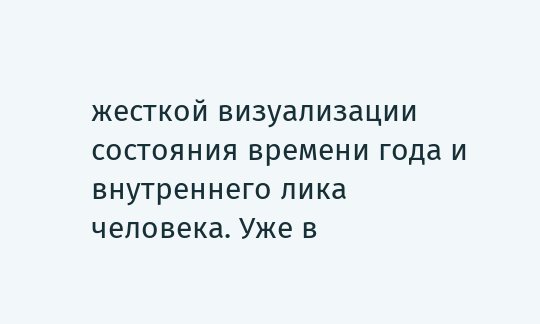жесткой визуализации состояния времени года и внутреннего лика человека. Уже в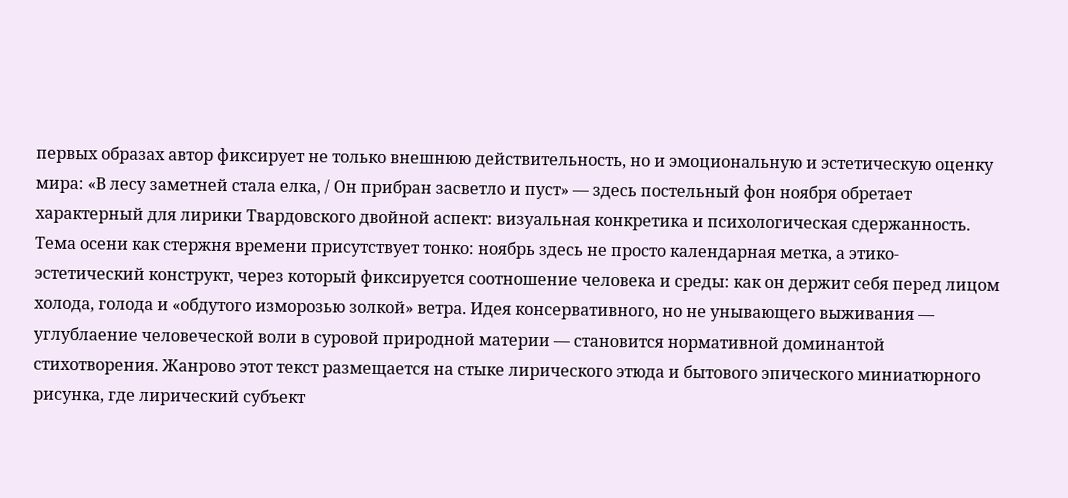первых образах автор фиксирует не только внешнюю действительность, но и эмоциональную и эстетическую оценку мира: «В лесу заметней стала елка, / Он прибран засветло и пуст» — здесь постельный фон ноября обретает характерный для лирики Твардовского двойной аспект: визуальная конкретика и психологическая сдержанность. Тема осени как стержня времени присутствует тонко: ноябрь здесь не просто календарная метка, а этико-эстетический конструкт, через который фиксируется соотношение человека и среды: как он держит себя перед лицом холода, голода и «обдутого изморозью золкой» ветра. Идея консервативного, но не унывающего выживания — углублаение человеческой воли в суровой природной материи — становится нормативной доминантой стихотворения. Жанрово этот текст размещается на стыке лирического этюда и бытового эпического миниатюрного рисунка, где лирический субъект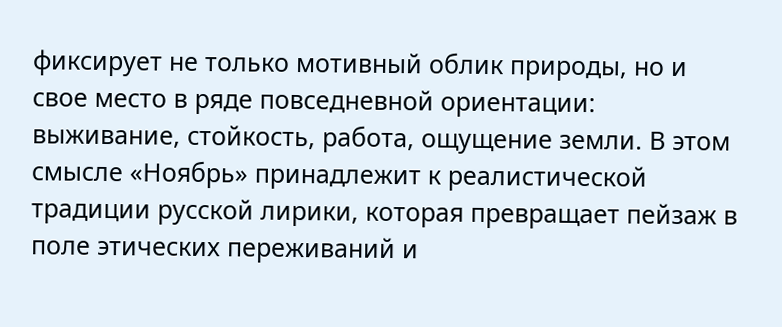фиксирует не только мотивный облик природы, но и свое место в ряде повседневной ориентации: выживание, стойкость, работа, ощущение земли. В этом смысле «Ноябрь» принадлежит к реалистической традиции русской лирики, которая превращает пейзаж в поле этических переживаний и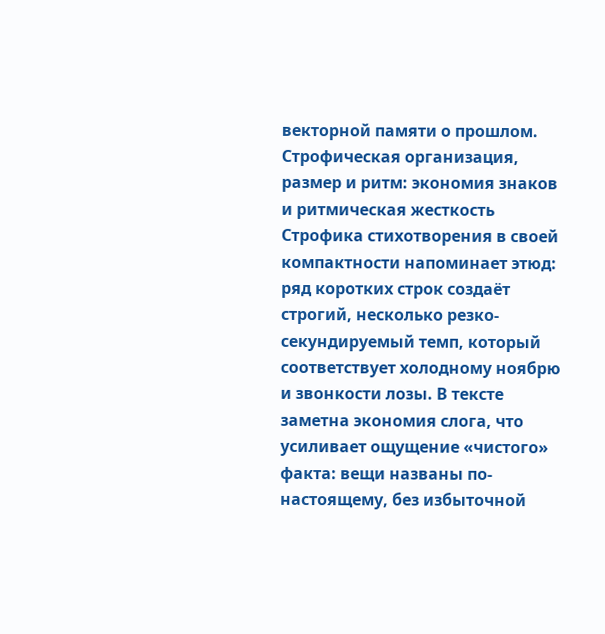векторной памяти о прошлом.
Строфическая организация, размер и ритм: экономия знаков и ритмическая жесткость
Строфика стихотворения в своей компактности напоминает этюд: ряд коротких строк создаёт строгий, несколько резко-секундируемый темп, который соответствует холодному ноябрю и звонкости лозы. В тексте заметна экономия слога, что усиливает ощущение «чистого» факта: вещи названы по-настоящему, без избыточной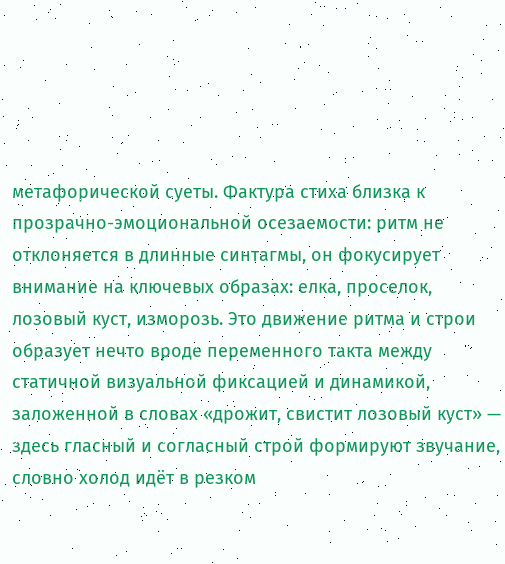метафорической суеты. Фактура стиха близка к прозрачно-эмоциональной осезаемости: ритм не отклоняется в длинные синтагмы, он фокусирует внимание на ключевых образах: елка, проселок, лозовый куст, изморозь. Это движение ритма и строи образует нечто вроде переменного такта между статичной визуальной фиксацией и динамикой, заложенной в словах «дрожит, свистит лозовый куст» — здесь гласный и согласный строй формируют звучание, словно холод идёт в резком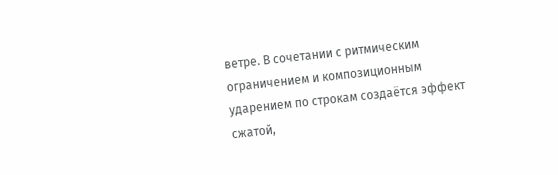ветре. В сочетании с ритмическим ограничением и композиционным ударением по строкам создаётся эффект сжатой,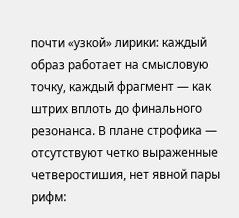почти «узкой» лирики: каждый образ работает на смысловую точку, каждый фрагмент — как штрих вплоть до финального резонанса. В плане строфика — отсутствуют четко выраженные четверостишия, нет явной пары рифм: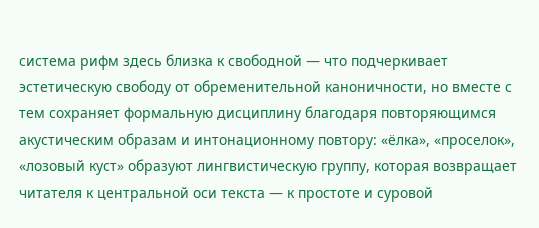система рифм здесь близка к свободной — что подчеркивает эстетическую свободу от обременительной каноничности, но вместе с тем сохраняет формальную дисциплину благодаря повторяющимся акустическим образам и интонационному повтору: «ёлка», «проселок», «лозовый куст» образуют лингвистическую группу, которая возвращает читателя к центральной оси текста — к простоте и суровой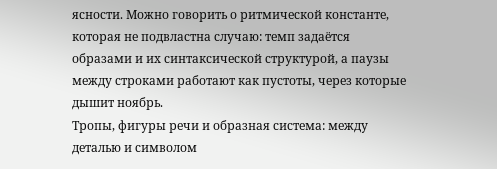ясности. Можно говорить о ритмической константе, которая не подвластна случаю: темп задаётся образами и их синтаксической структурой, а паузы между строками работают как пустоты, через которые дышит ноябрь.
Тропы, фигуры речи и образная система: между деталью и символом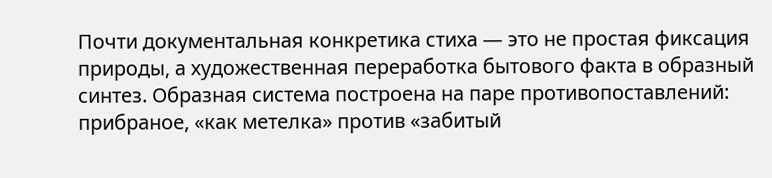Почти документальная конкретика стиха — это не простая фиксация природы, а художественная переработка бытового факта в образный синтез. Образная система построена на паре противопоставлений: прибраное, «как метелка» против «забитый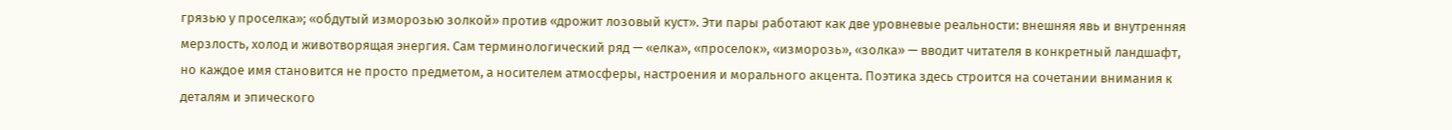грязью у проселка»; «обдутый изморозью золкой» против «дрожит лозовый куст». Эти пары работают как две уровневые реальности: внешняя явь и внутренняя мерзлость, холод и животворящая энергия. Сам терминологический ряд — «елка», «проселок», «изморозь», «золка» — вводит читателя в конкретный ландшафт, но каждое имя становится не просто предметом, а носителем атмосферы, настроения и морального акцента. Поэтика здесь строится на сочетании внимания к деталям и эпического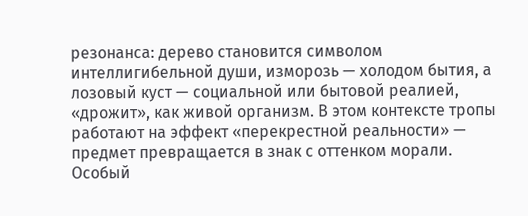резонанса: дерево становится символом интеллигибельной души, изморозь — холодом бытия, а лозовый куст — социальной или бытовой реалией, «дрожит», как живой организм. В этом контексте тропы работают на эффект «перекрестной реальности» — предмет превращается в знак с оттенком морали.
Особый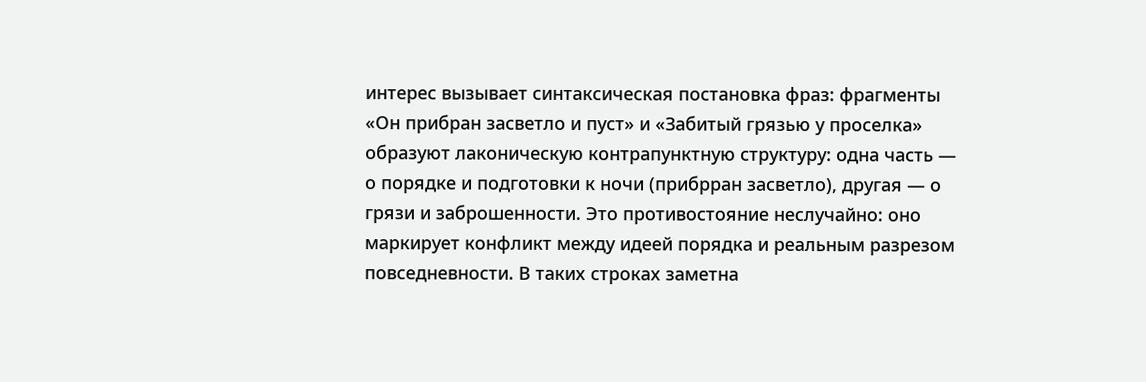интерес вызывает синтаксическая постановка фраз: фрагменты «Он прибран засветло и пуст» и «Забитый грязью у проселка» образуют лаконическую контрапунктную структуру: одна часть — о порядке и подготовки к ночи (прибрран засветло), другая — о грязи и заброшенности. Это противостояние неслучайно: оно маркирует конфликт между идеей порядка и реальным разрезом повседневности. В таких строках заметна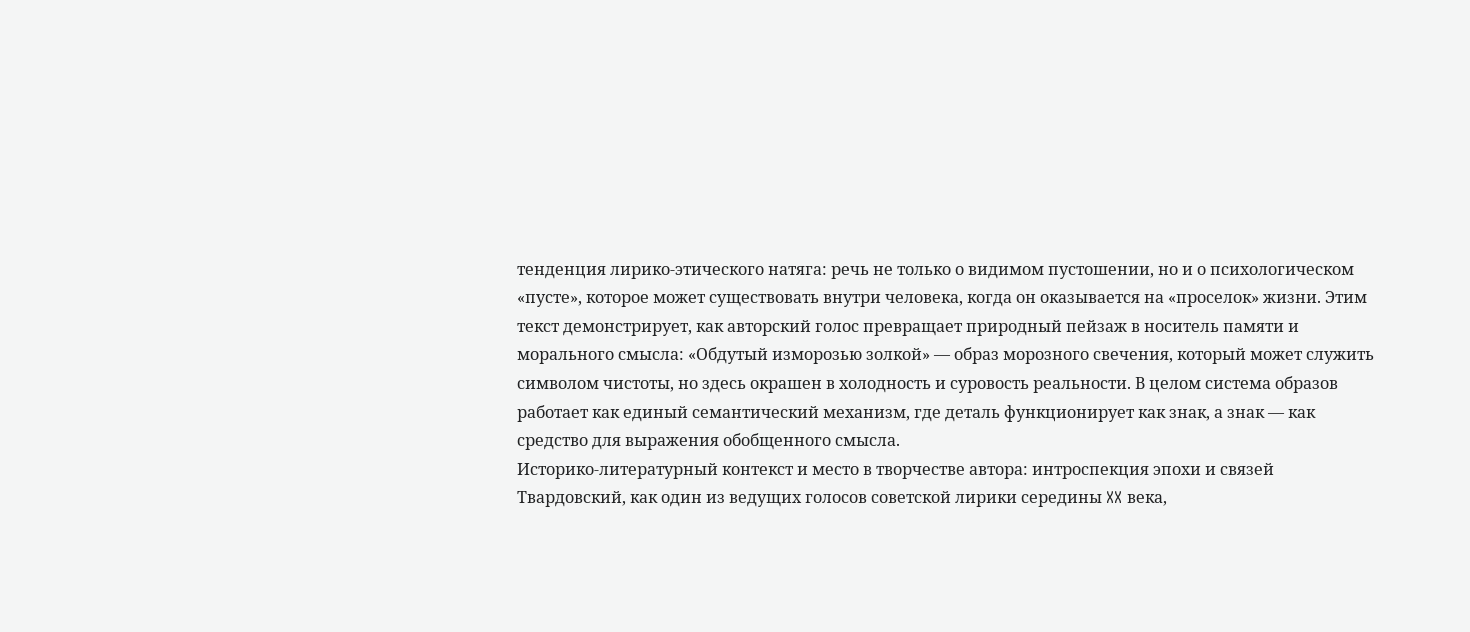тенденция лирико-этического натяга: речь не только о видимом пустошении, но и о психологическом «пусте», которое может существовать внутри человека, когда он оказывается на «проселок» жизни. Этим текст демонстрирует, как авторский голос превращает природный пейзаж в носитель памяти и морального смысла: «Обдутый изморозью золкой» — образ морозного свечения, который может служить символом чистоты, но здесь окрашен в холодность и суровость реальности. В целом система образов работает как единый семантический механизм, где деталь функционирует как знак, а знак — как средство для выражения обобщенного смысла.
Историко-литературный контекст и место в творчестве автора: интроспекция эпохи и связей
Твардовский, как один из ведущих голосов советской лирики середины XX века,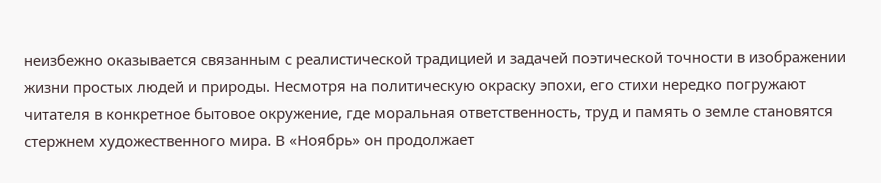неизбежно оказывается связанным с реалистической традицией и задачей поэтической точности в изображении жизни простых людей и природы. Несмотря на политическую окраску эпохи, его стихи нередко погружают читателя в конкретное бытовое окружение, где моральная ответственность, труд и память о земле становятся стержнем художественного мира. В «Ноябрь» он продолжает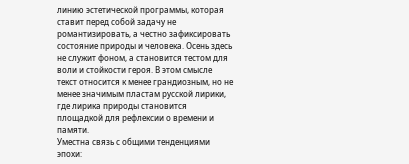линию эстетической программы, которая ставит перед собой задачу не романтизировать, а честно зафиксировать состояние природы и человека. Осень здесь не служит фоном, а становится тестом для воли и стойкости героя. В этом смысле текст относится к менее грандиозным, но не менее значимым пластам русской лирики, где лирика природы становится площадкой для рефлексии о времени и памяти.
Уместна связь с общими тенденциями эпохи: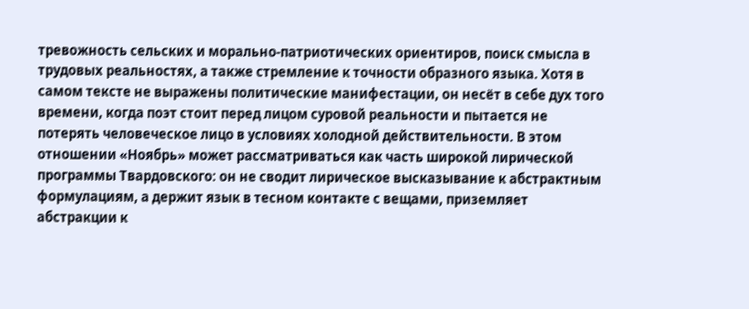тревожность сельских и морально-патриотических ориентиров, поиск смысла в трудовых реальностях, а также стремление к точности образного языка. Хотя в самом тексте не выражены политические манифестации, он несёт в себе дух того времени, когда поэт стоит перед лицом суровой реальности и пытается не потерять человеческое лицо в условиях холодной действительности. В этом отношении «Ноябрь» может рассматриваться как часть широкой лирической программы Твардовского: он не сводит лирическое высказывание к абстрактным формулациям, а держит язык в тесном контакте с вещами, приземляет абстракции к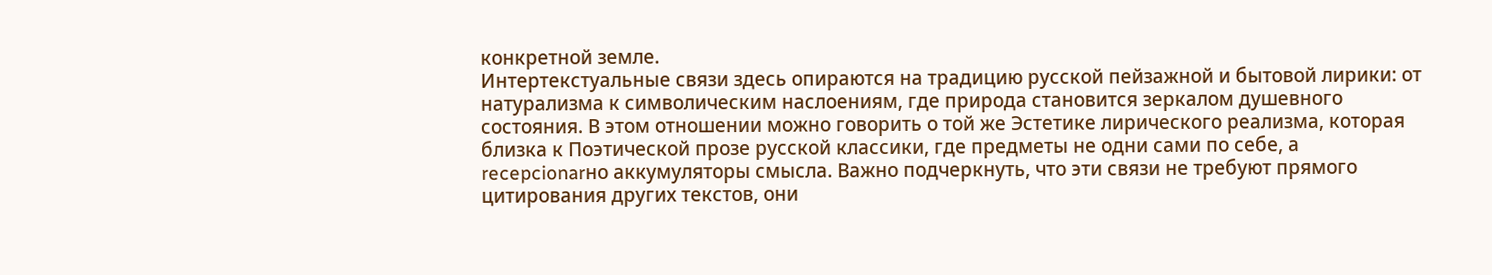конкретной земле.
Интертекстуальные связи здесь опираются на традицию русской пейзажной и бытовой лирики: от натурализма к символическим наслоениям, где природа становится зеркалом душевного состояния. В этом отношении можно говорить о той же Эстетике лирического реализма, которая близка к Поэтической прозе русской классики, где предметы не одни сами по себе, а recepcionarно аккумуляторы смысла. Важно подчеркнуть, что эти связи не требуют прямого цитирования других текстов, они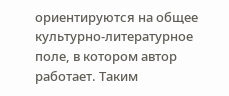ориентируются на общее культурно-литературное поле, в котором автор работает. Таким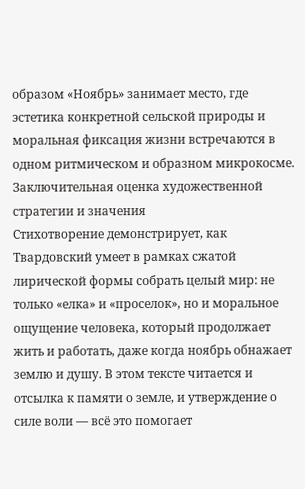образом «Ноябрь» занимает место, где эстетика конкретной сельской природы и моральная фиксация жизни встречаются в одном ритмическом и образном микрокосме.
Заключительная оценка художественной стратегии и значения
Стихотворение демонстрирует, как Твардовский умеет в рамках сжатой лирической формы собрать целый мир: не только «елка» и «проселок», но и моральное ощущение человека, который продолжает жить и работать, даже когда ноябрь обнажает землю и душу. В этом тексте читается и отсылка к памяти о земле, и утверждение о силе воли — всё это помогает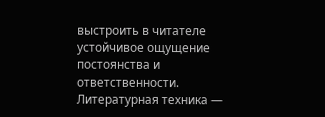выстроить в читателе устойчивое ощущение постоянства и ответственности. Литературная техника —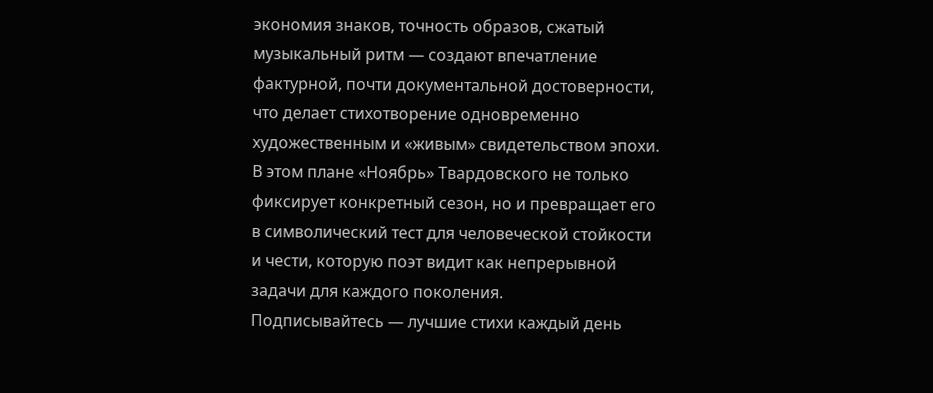экономия знаков, точность образов, сжатый музыкальный ритм — создают впечатление фактурной, почти документальной достоверности, что делает стихотворение одновременно художественным и «живым» свидетельством эпохи. В этом плане «Ноябрь» Твардовского не только фиксирует конкретный сезон, но и превращает его в символический тест для человеческой стойкости и чести, которую поэт видит как непрерывной задачи для каждого поколения.
Подписывайтесь — лучшие стихи каждый день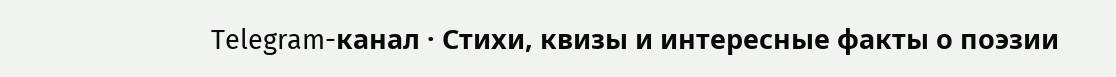Telegram-канал · Стихи, квизы и интересные факты о поэзии